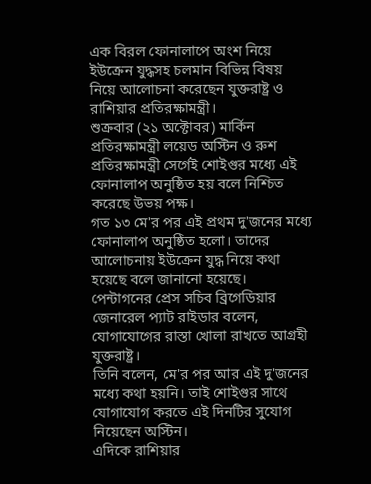এক বিরল ফোনালাপে অংশ নিয়ে ইউক্রেন যুদ্ধসহ চলমান বিভিন্ন বিষয় নিয়ে আলোচনা করেছেন যুক্তরাষ্ট্র ও রাশিয়ার প্রতিরক্ষামন্ত্রী।
শুক্রবার (২১ অক্টোবর) মার্কিন প্রতিরক্ষামন্ত্রী লয়েড অস্টিন ও রুশ প্রতিরক্ষামন্ত্রী সের্গেই শোইগুর মধ্যে এই ফোনালাপ অনুষ্ঠিত হয় বলে নিশ্চিত করেছে উভয় পক্ষ।
গত ১৩ মে'র পর এই প্রথম দু'জনের মধ্যে ফোনালাপ অনুষ্ঠিত হলো। তাদের আলোচনায় ইউক্রেন যুদ্ধ নিয়ে কথা হয়েছে বলে জানানো হয়েছে।
পেন্টাগনের প্রেস সচিব ব্রিগেডিয়ার জেনারেল প্যাট রাইডার বলেন, যোগাযোগের রাস্তা খোলা রাখতে আগ্রহী যুক্তরাষ্ট্র।
তিনি বলেন, মে'র পর আর এই দু'জনের মধ্যে কথা হয়নি। তাই শোইগুর সাথে যোগাযোগ করতে এই দিনটির সুযোগ নিয়েছেন অস্টিন।
এদিকে রাশিয়ার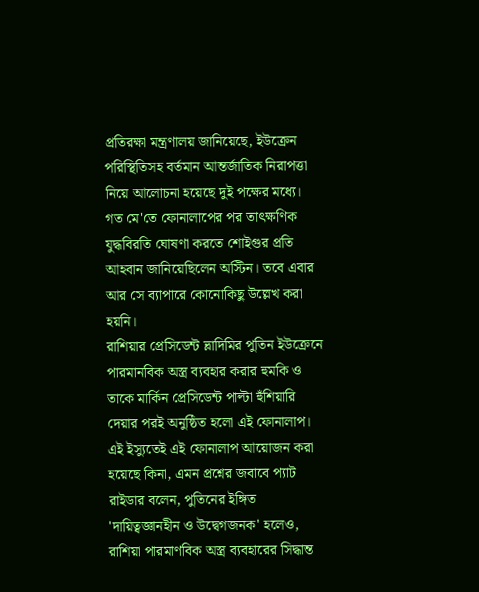প্রতিরক্ষা মন্ত্রণালয় জানিয়েছে, ইউক্রেন পরিস্থিতিসহ বর্তমান আন্তর্জাতিক নিরাপত্তা নিয়ে আলোচনা হয়েছে দুই পক্ষের মধ্যে।
গত মে'তে ফোনালাপের পর তাৎক্ষণিক যুদ্ধবিরতি ঘোষণা করতে শোইগুর প্রতি আহবান জানিয়েছিলেন অস্টিন। তবে এবার আর সে ব্যাপারে কোনোকিছু উল্লেখ করা হয়নি।
রাশিয়ার প্রেসিডেন্ট ভ্লাদিমির পুতিন ইউক্রেনে পারমানবিক অস্ত্র ব্যবহার করার হুমকি ও তাকে মার্কিন প্রেসিডেন্ট পাল্টা হুঁশিয়ারি দেয়ার পরই অনুষ্ঠিত হলো এই ফোনালাপ।
এই ইস্যুতেই এই ফোনালাপ আয়োজন করা হয়েছে কিনা, এমন প্রশ্নের জবাবে প্যাট রাইডার বলেন, পুতিনের ইঙ্গিত 'দায়িত্বজ্ঞানহীন ও উদ্বেগজনক' হলেও, রাশিয়া পারমাণবিক অস্ত্র ব্যবহারের সিদ্ধান্ত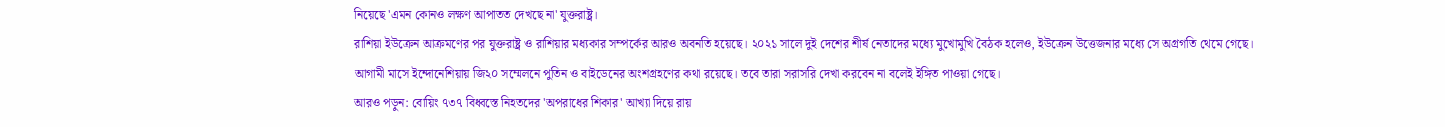নিয়েছে 'এমন কোনও লক্ষণ আপাতত দেখছে না' যুক্তরাষ্ট্র।
রাশিয়া ইউক্রেন আক্রমণের পর যুক্তরাষ্ট্র ও রাশিয়ার মধ্যকার সম্পর্কের আরও অবনতি হয়েছে। ২০২১ সালে দুই দেশের শীর্ষ নেতাদের মধ্যে মুখোমুখি বৈঠক হলেও, ইউক্রেন উত্তেজনার মধ্যে সে অগ্রগতি থেমে গেছে।
আগামী মাসে ইন্দোনেশিয়ায় জি২০ সম্মেলনে পুতিন ও বাইডেনের অংশগ্রহণের কথা রয়েছে। তবে তারা সরাসরি দেখা করবেন না বলেই ইঙ্গিত পাওয়া গেছে।
আরও পড়ুন: বোয়িং ৭৩৭ বিধ্বস্তে নিহতদের 'অপরাধের শিকার' আখ্যা দিয়ে রায়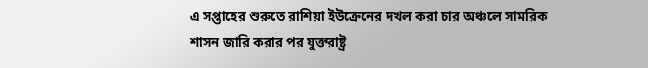এ সপ্তাহের শুরুতে রাশিয়া ইউক্রেনের দখল করা চার অঞ্চলে সামরিক শাসন জারি করার পর যুক্তরাষ্ট্র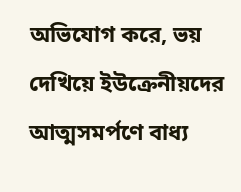অভিযোগ করে, ভয় দেখিয়ে ইউক্রেনীয়দের আত্মসমর্পণে বাধ্য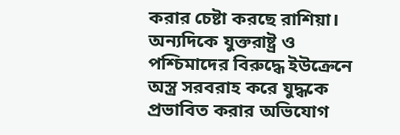করার চেষ্টা করছে রাশিয়া।
অন্যদিকে যুক্তরাষ্ট্র ও পশ্চিমাদের বিরুদ্ধে ইউক্রেনে অস্ত্র সরবরাহ করে যুদ্ধকে প্রভাবিত করার অভিযোগ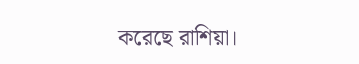করেছে রাশিয়া।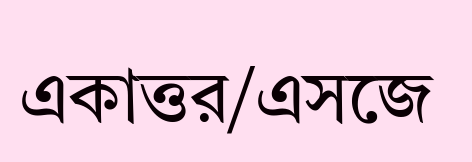একাত্তর/এসজে